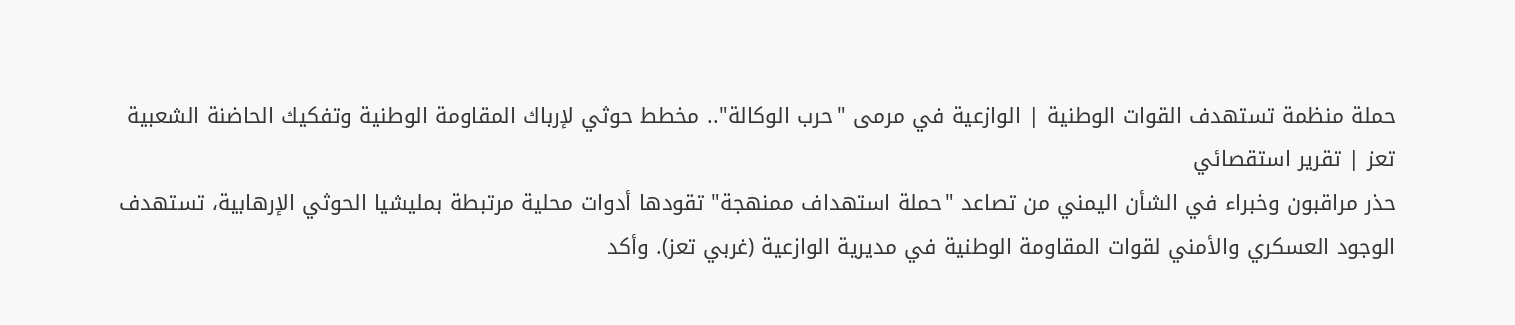حملة منظمة تستهدف القوات الوطنية | الوازعية في مرمى "حرب الوكالة".. مخطط حوثي لإرباك المقاومة الوطنية وتفكيك الحاضنة الشعبية
تعز | تقرير استقصائي
حذر مراقبون وخبراء في الشأن اليمني من تصاعد "حملة استهداف ممنهجة" تقودها أدوات محلية مرتبطة بمليشيا الحوثي الإرهابية، تستهدف الوجود العسكري والأمني لقوات المقاومة الوطنية في مديرية الوازعية (غربي تعز). وأكد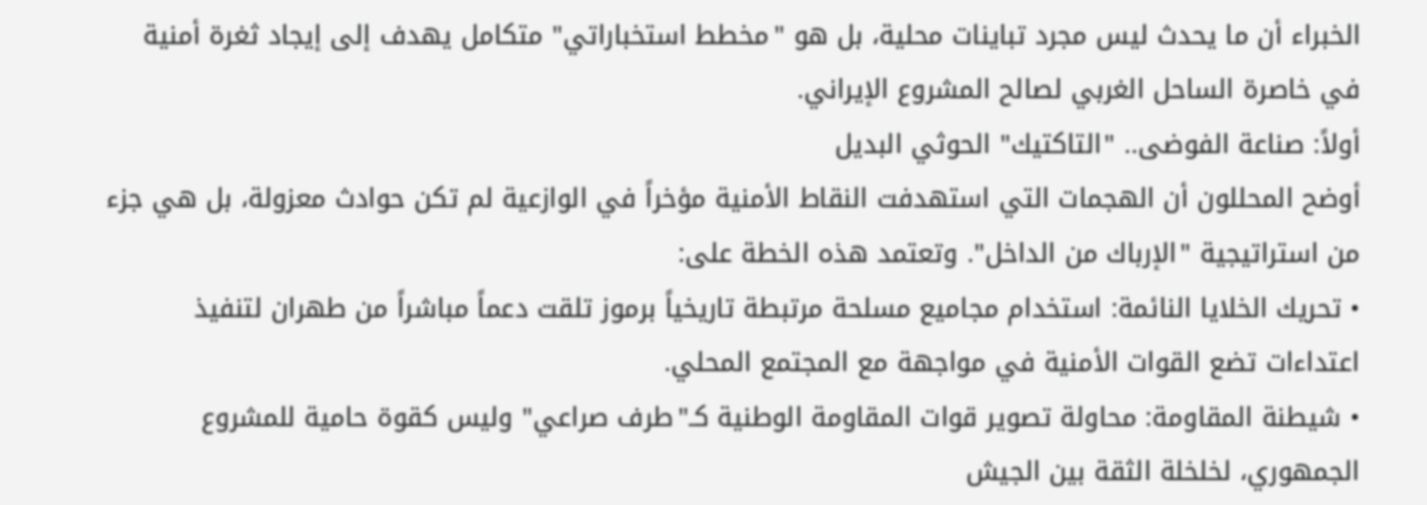الخبراء أن ما يحدث ليس مجرد تباينات محلية، بل هو "مخطط استخباراتي" متكامل يهدف إلى إيجاد ثغرة أمنية في خاصرة الساحل الغربي لصالح المشروع الإيراني.
أولاً: صناعة الفوضى.. "التاكتيك" الحوثي البديل
أوضح المحللون أن الهجمات التي استهدفت النقاط الأمنية مؤخراً في الوازعية لم تكن حوادث معزولة، بل هي جزء من استراتيجية "الإرباك من الداخل". وتعتمد هذه الخطة على:
• تحريك الخلايا النائمة: استخدام مجاميع مسلحة مرتبطة تاريخياً برموز تلقت دعماً مباشراً من طهران لتنفيذ اعتداءات تضع القوات الأمنية في مواجهة مع المجتمع المحلي.
• شيطنة المقاومة: محاولة تصوير قوات المقاومة الوطنية كـ"طرف صراعي" وليس كقوة حامية للمشروع الجمهوري، لخلخلة الثقة بين الجيش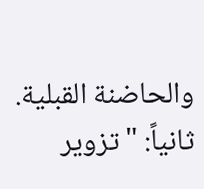والحاضنة القبلية.
ثانياً: "تزوير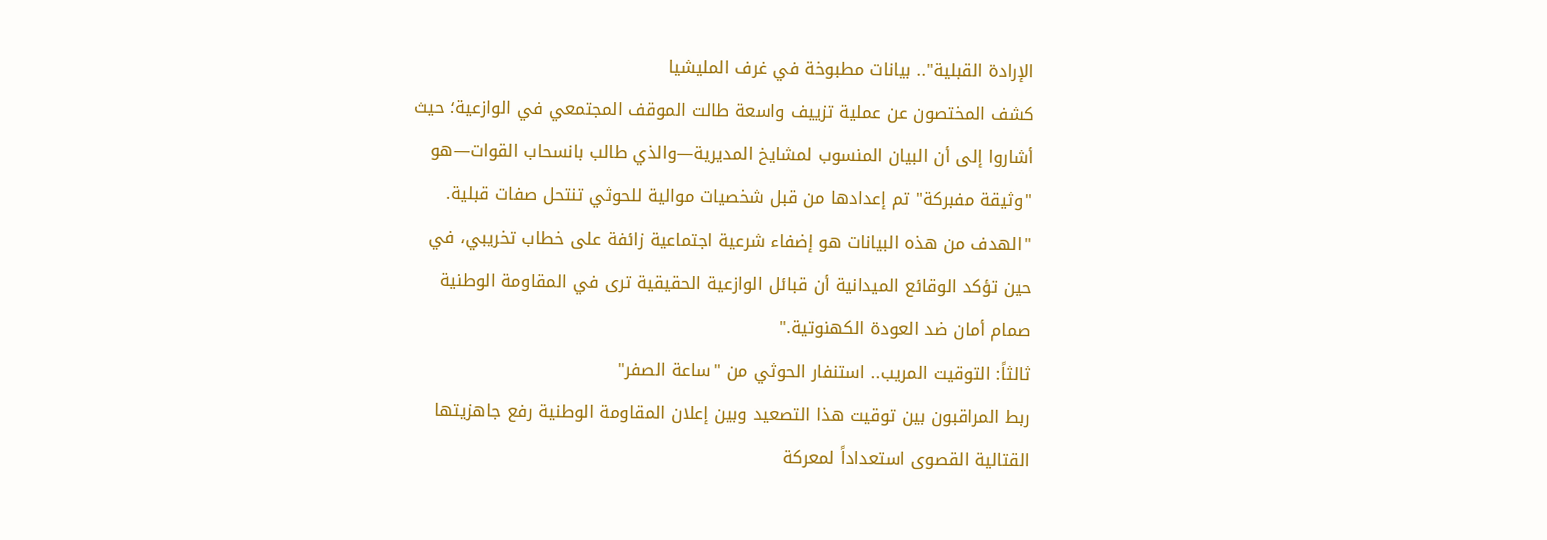الإرادة القبلية".. بيانات مطبوخة في غرف المليشيا
كشف المختصون عن عملية تزييف واسعة طالت الموقف المجتمعي في الوازعية؛ حيث أشاروا إلى أن البيان المنسوب لمشايخ المديرية—والذي طالب بانسحاب القوات—هو "وثيقة مفبركة" تم إعدادها من قبل شخصيات موالية للحوثي تنتحل صفات قبلية.
"الهدف من هذه البيانات هو إضفاء شرعية اجتماعية زائفة على خطاب تخريبي، في حين تؤكد الوقائع الميدانية أن قبائل الوازعية الحقيقية ترى في المقاومة الوطنية صمام أمان ضد العودة الكهنوتية."
ثالثاً: التوقيت المريب.. استنفار الحوثي من "ساعة الصفر"
ربط المراقبون بين توقيت هذا التصعيد وبين إعلان المقاومة الوطنية رفع جاهزيتها القتالية القصوى استعداداً لمعركة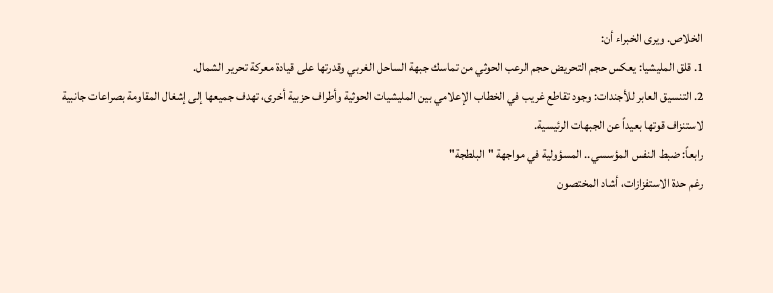الخلاص. ويرى الخبراء أن:
1. قلق المليشيا: يعكس حجم التحريض حجم الرعب الحوثي من تماسك جبهة الساحل الغربي وقدرتها على قيادة معركة تحرير الشمال.
2. التنسيق العابر للأجندات: وجود تقاطع غريب في الخطاب الإعلامي بين المليشيات الحوثية وأطراف حزبية أخرى، تهدف جميعها إلى إشغال المقاومة بصراعات جانبية لاستنزاف قوتها بعيداً عن الجبهات الرئيسية.
رابعاً: ضبط النفس المؤسسي.. المسؤولية في مواجهة "البلطجة"
رغم حدة الاستفزازات، أشاد المختصون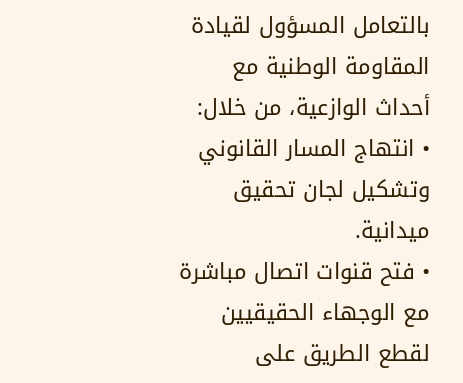بالتعامل المسؤول لقيادة المقاومة الوطنية مع أحداث الوازعية، من خلال:
• انتهاج المسار القانوني وتشكيل لجان تحقيق ميدانية.
• فتح قنوات اتصال مباشرة مع الوجهاء الحقيقيين لقطع الطريق على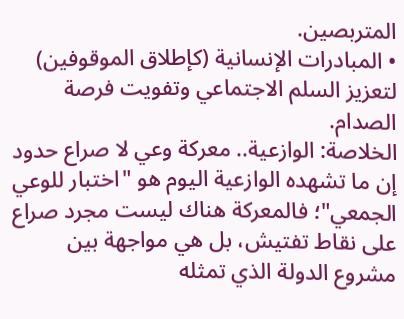المتربصين.
• المبادرات الإنسانية (كإطلاق الموقوفين) لتعزيز السلم الاجتماعي وتفويت فرصة الصدام.
الخلاصة: الوازعية.. معركة وعي لا صراع حدود
إن ما تشهده الوازعية اليوم هو "اختبار للوعي الجمعي"؛ فالمعركة هناك ليست مجرد صراع على نقاط تفتيش، بل هي مواجهة بين مشروع الدولة الذي تمثله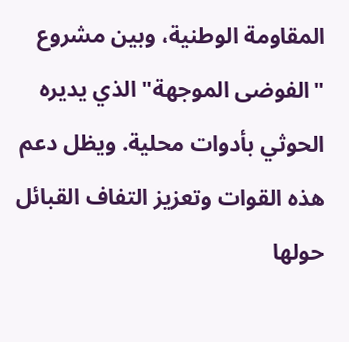المقاومة الوطنية، وبين مشروع "الفوضى الموجهة" الذي يديره الحوثي بأدوات محلية. ويظل دعم هذه القوات وتعزيز التفاف القبائل حولها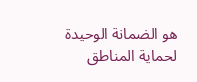هو الضمانة الوحيدة لحماية المناطق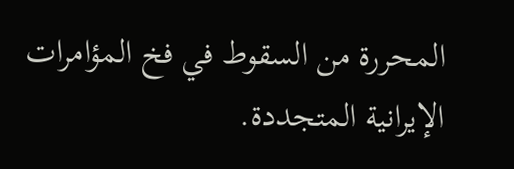المحررة من السقوط في فخ المؤامرات الإيرانية المتجددة.